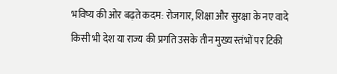भविष्य की ओर बढ़ते कदम: रोजगार, शिक्षा और सुरक्षा के नए वादे
किसी भी देश या राज्य की प्रगति उसके तीन मुख्य स्तंभों पर टिकी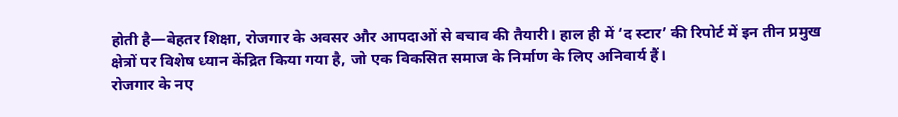होती है—बेहतर शिक्षा, रोजगार के अवसर और आपदाओं से बचाव की तैयारी। हाल ही में ‘द स्टार’ की रिपोर्ट में इन तीन प्रमुख क्षेत्रों पर विशेष ध्यान केंद्रित किया गया है, जो एक विकसित समाज के निर्माण के लिए अनिवार्य हैं।
रोजगार के नए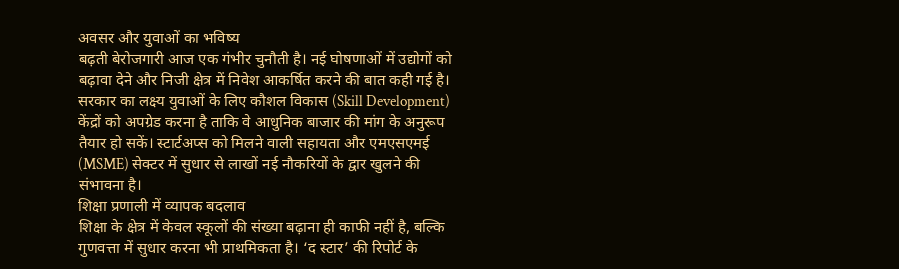अवसर और युवाओं का भविष्य
बढ़ती बेरोजगारी आज एक गंभीर चुनौती है। नई घोषणाओं में उद्योगों को बढ़ावा देने और निजी क्षेत्र में निवेश आकर्षित करने की बात कही गई है। सरकार का लक्ष्य युवाओं के लिए कौशल विकास (Skill Development) केंद्रों को अपग्रेड करना है ताकि वे आधुनिक बाजार की मांग के अनुरूप तैयार हो सकें। स्टार्टअप्स को मिलने वाली सहायता और एमएसएमई (MSME) सेक्टर में सुधार से लाखों नई नौकरियों के द्वार खुलने की संभावना है।
शिक्षा प्रणाली में व्यापक बदलाव
शिक्षा के क्षेत्र में केवल स्कूलों की संख्या बढ़ाना ही काफी नहीं है, बल्कि गुणवत्ता में सुधार करना भी प्राथमिकता है। ‘द स्टार’ की रिपोर्ट के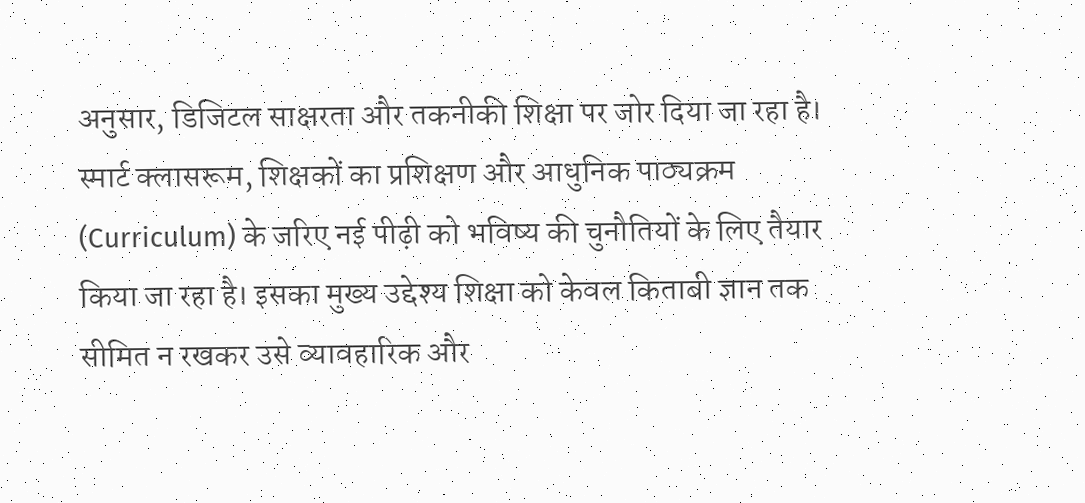अनुसार, डिजिटल साक्षरता और तकनीकी शिक्षा पर जोर दिया जा रहा है। स्मार्ट क्लासरूम, शिक्षकों का प्रशिक्षण और आधुनिक पाठ्यक्रम (Curriculum) के जरिए नई पीढ़ी को भविष्य की चुनौतियों के लिए तैयार किया जा रहा है। इसका मुख्य उद्देश्य शिक्षा को केवल किताबी ज्ञान तक सीमित न रखकर उसे व्यावहारिक और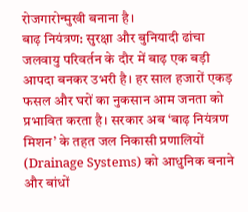रोजगारोन्मुखी बनाना है।
बाढ़ नियंत्रण: सुरक्षा और बुनियादी ढांचा
जलवायु परिवर्तन के दौर में बाढ़ एक बड़ी आपदा बनकर उभरी है। हर साल हजारों एकड़ फसल और घरों का नुकसान आम जनता को प्रभावित करता है। सरकार अब ‘बाढ़ नियंत्रण मिशन’ के तहत जल निकासी प्रणालियों (Drainage Systems) को आधुनिक बनाने और बांधों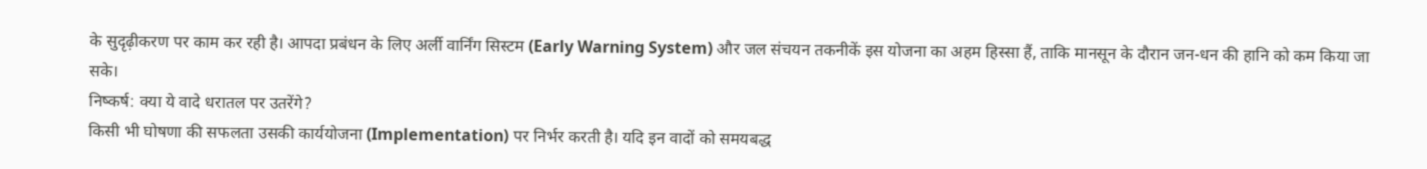के सुदृढ़ीकरण पर काम कर रही है। आपदा प्रबंधन के लिए अर्ली वार्निंग सिस्टम (Early Warning System) और जल संचयन तकनीकें इस योजना का अहम हिस्सा हैं, ताकि मानसून के दौरान जन-धन की हानि को कम किया जा सके।
निष्कर्ष: क्या ये वादे धरातल पर उतरेंगे?
किसी भी घोषणा की सफलता उसकी कार्ययोजना (Implementation) पर निर्भर करती है। यदि इन वादों को समयबद्ध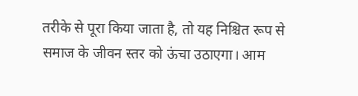तरीके से पूरा किया जाता है, तो यह निश्चित रूप से समाज के जीवन स्तर को ऊंचा उठाएगा। आम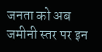जनता को अब जमीनी स्तर पर इन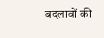बदलावों की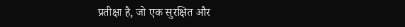प्रतीक्षा है, जो एक सुरक्षित और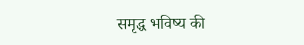समृद्ध भविष्य की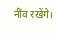नींव रखेंगे।